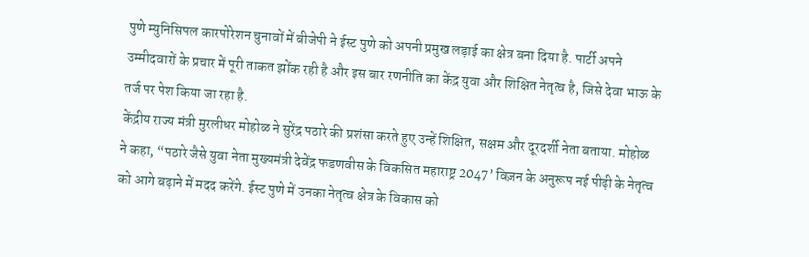पुणे म्युनिसिपल कारपोरेशन चुनावों में बीजेपी ने ईस्ट पुणे को अपनी प्रमुख लड़ाई का क्षेत्र बना दिया है. पार्टी अपने उम्मीदवारों के प्रचार में पूरी ताकत झोंक रही है और इस बार रणनीति का केंद्र युवा और शिक्षित नेतृत्व है, जिसे देवा भाऊ के तर्ज पर पेश किया जा रहा है.
केंद्रीय राज्य मंत्री मुरलीधर मोहोळ ने सुरेंद्र पठारे की प्रशंसा करते हुए उन्हें शिक्षित, सक्षम और दूरदर्शी नेता बताया. मोहोळ ने कहा, “पठारे जैसे युवा नेता मुख्यमंत्री देवेंद्र फडणवीस के विकसित महाराष्ट्र 2047’ विज़न के अनुरूप नई पीढ़ी के नेतृत्व को आगे बढ़ाने में मदद करेंगे. ईस्ट पुणे में उनका नेतृत्व क्षेत्र के विकास को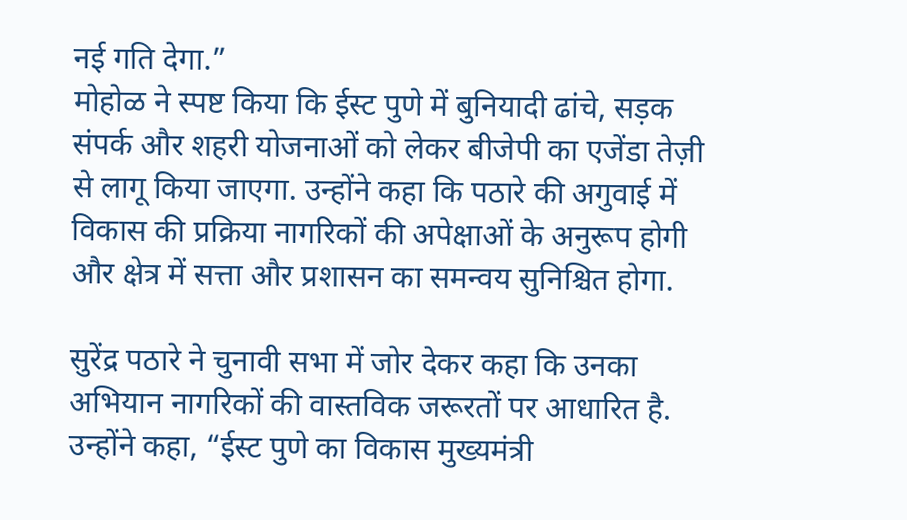नई गति देगा.”
मोहोळ ने स्पष्ट किया कि ईस्ट पुणे में बुनियादी ढांचे, सड़क संपर्क और शहरी योजनाओं को लेकर बीजेपी का एजेंडा तेज़ी से लागू किया जाएगा. उन्होंने कहा कि पठारे की अगुवाई में विकास की प्रक्रिया नागरिकों की अपेक्षाओं के अनुरूप होगी और क्षेत्र में सत्ता और प्रशासन का समन्वय सुनिश्चित होगा.

सुरेंद्र पठारे ने चुनावी सभा में जोर देकर कहा कि उनका अभियान नागरिकों की वास्तविक जरूरतों पर आधारित है. उन्होंने कहा, “ईस्ट पुणे का विकास मुख्यमंत्री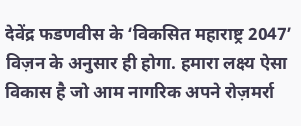देवेंद्र फडणवीस के ‘विकसित महाराष्ट्र 2047’ विज़न के अनुसार ही होगा. हमारा लक्ष्य ऐसा विकास है जो आम नागरिक अपने रोज़मर्रा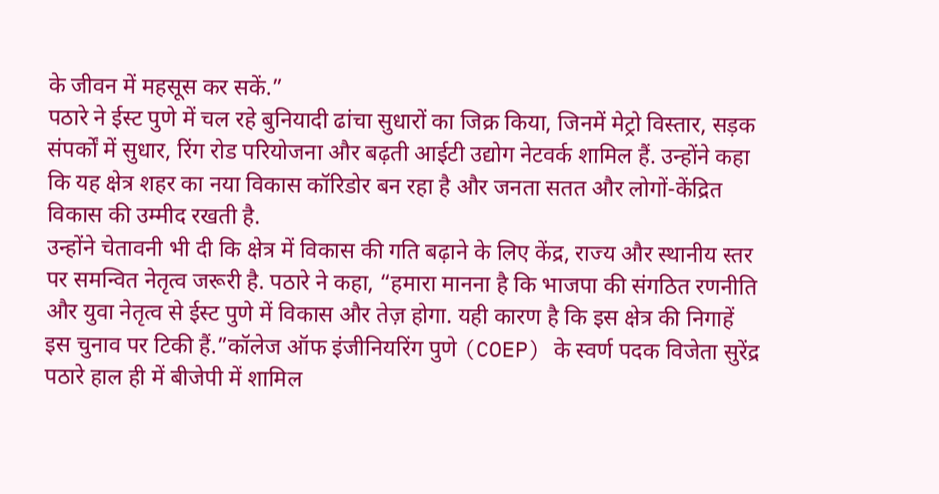के जीवन में महसूस कर सकें.”
पठारे ने ईस्ट पुणे में चल रहे बुनियादी ढांचा सुधारों का जिक्र किया, जिनमें मेट्रो विस्तार, सड़क संपर्कों में सुधार, रिंग रोड परियोजना और बढ़ती आईटी उद्योग नेटवर्क शामिल हैं. उन्होंने कहा कि यह क्षेत्र शहर का नया विकास कॉरिडोर बन रहा है और जनता सतत और लोगों-केंद्रित विकास की उम्मीद रखती है.
उन्होंने चेतावनी भी दी कि क्षेत्र में विकास की गति बढ़ाने के लिए केंद्र, राज्य और स्थानीय स्तर पर समन्वित नेतृत्व जरूरी है. पठारे ने कहा, “हमारा मानना है कि भाजपा की संगठित रणनीति और युवा नेतृत्व से ईस्ट पुणे में विकास और तेज़ होगा. यही कारण है कि इस क्षेत्र की निगाहें इस चुनाव पर टिकी हैं.”कॉलेज ऑफ इंजीनियरिंग पुणे (COEP) के स्वर्ण पदक विजेता सुरेंद्र पठारे हाल ही में बीजेपी में शामिल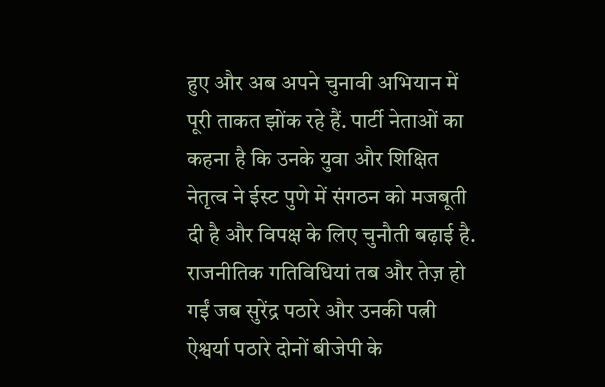हुए और अब अपने चुनावी अभियान में पूरी ताकत झोंक रहे हैं. पार्टी नेताओं का कहना है कि उनके युवा और शिक्षित नेतृत्व ने ईस्ट पुणे में संगठन को मजबूती दी है और विपक्ष के लिए चुनौती बढ़ाई है.
राजनीतिक गतिविधियां तब और तेज़ हो गईं जब सुरेंद्र पठारे और उनकी पत्नी ऐश्वर्या पठारे दोनों बीजेपी के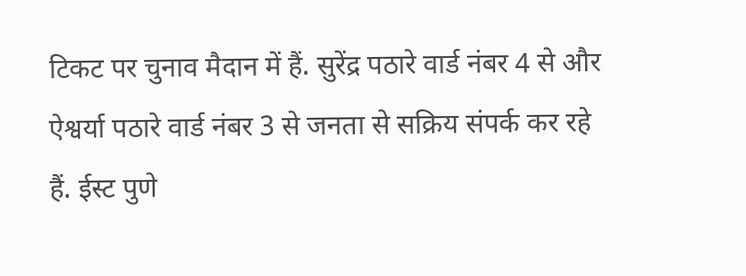टिकट पर चुनाव मैदान में हैं. सुरेंद्र पठारे वार्ड नंबर 4 से और ऐश्वर्या पठारे वार्ड नंबर 3 से जनता से सक्रिय संपर्क कर रहे हैं. ईस्ट पुणे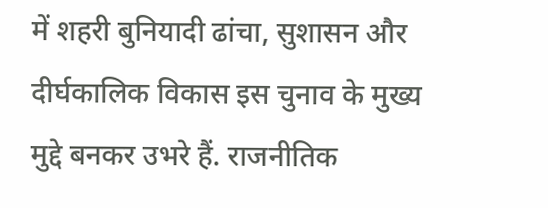में शहरी बुनियादी ढांचा, सुशासन और दीर्घकालिक विकास इस चुनाव के मुख्य मुद्दे बनकर उभरे हैं. राजनीतिक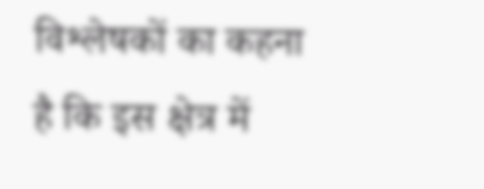विश्लेषकों का कहना है कि इस क्षेत्र में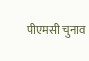पीएमसी चुनाव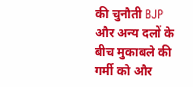की चुनौती BJP और अन्य दलों के बीच मुकाबले की गर्मी को और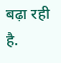बढ़ा रही है.